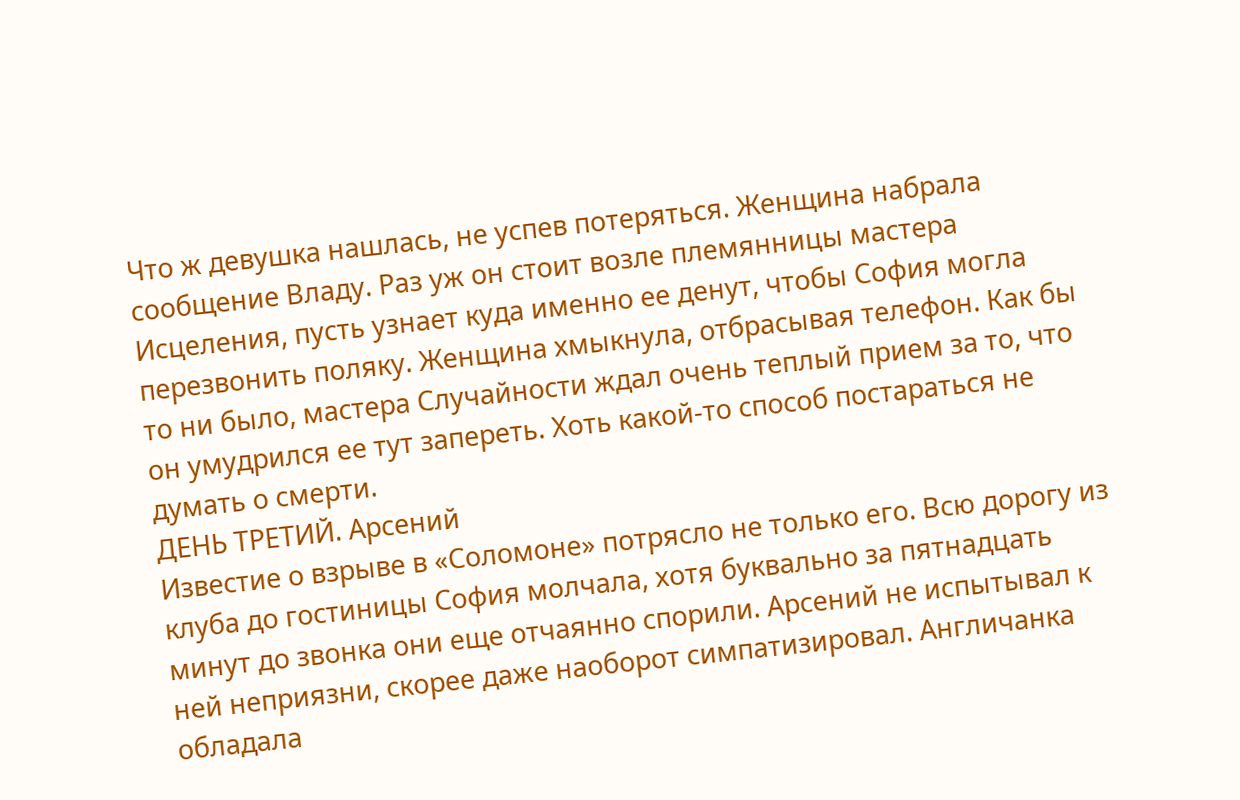Что ж девушка нашлась, не успев потеряться. Женщина набрала сообщение Владу. Раз уж он стоит возле племянницы мастера Исцеления, пусть узнает куда именно ее денут, чтобы София могла перезвонить поляку. Женщина хмыкнула, отбрасывая телефон. Как бы то ни было, мастера Случайности ждал очень теплый прием за то, что он умудрился ее тут запереть. Хоть какой-то способ постараться не думать о смерти.
ДЕНЬ ТРЕТИЙ. Арсений
Известие о взрыве в «Соломоне» потрясло не только его. Всю дорогу из клуба до гостиницы София молчала, хотя буквально за пятнадцать минут до звонка они еще отчаянно спорили. Арсений не испытывал к ней неприязни, скорее даже наоборот симпатизировал. Англичанка обладала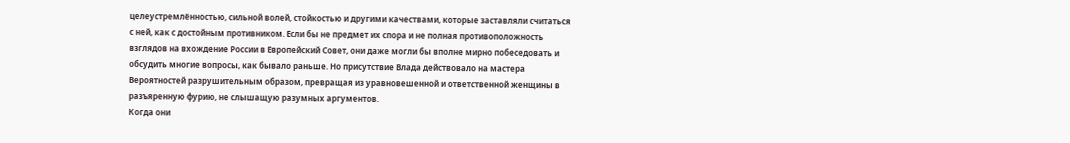целеустремлённостью, сильной волей, стойкостью и другими качествами, которые заставляли считаться с ней, как с достойным противником. Если бы не предмет их спора и не полная противоположность взглядов на вхождение России в Европейский Совет, они даже могли бы вполне мирно побеседовать и обсудить многие вопросы, как бывало раньше. Но присутствие Влада действовало на мастера Вероятностей разрушительным образом, превращая из уравновешенной и ответственной женщины в разъяренную фурию, не слышащую разумных аргументов.
Когда они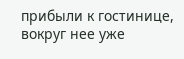прибыли к гостинице, вокруг нее уже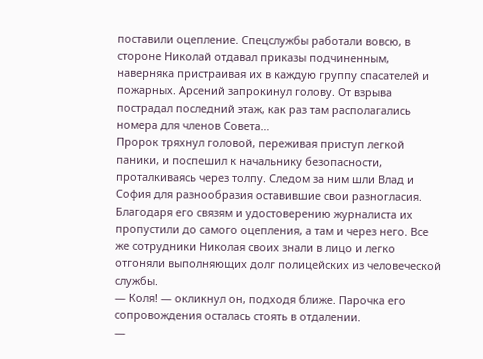поставили оцепление. Спецслужбы работали вовсю, в стороне Николай отдавал приказы подчиненным, наверняка пристраивая их в каждую группу спасателей и пожарных. Арсений запрокинул голову. От взрыва пострадал последний этаж, как раз там располагались номера для членов Совета…
Пророк тряхнул головой, переживая приступ легкой паники, и поспешил к начальнику безопасности, проталкиваясь через толпу. Следом за ним шли Влад и София для разнообразия оставившие свои разногласия. Благодаря его связям и удостоверению журналиста их пропустили до самого оцепления, а там и через него. Все же сотрудники Николая своих знали в лицо и легко отгоняли выполняющих долг полицейских из человеческой службы.
— Коля! — окликнул он, подходя ближе. Парочка его сопровождения осталась стоять в отдалении.
—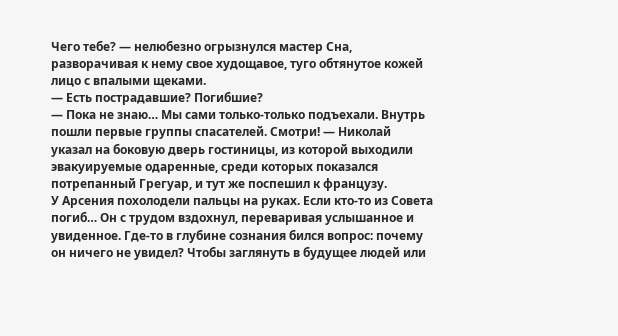Чего тебе? — нелюбезно огрызнулся мастер Сна, разворачивая к нему свое худощавое, туго обтянутое кожей лицо с впалыми щеками.
— Есть пострадавшие? Погибшие?
— Пока не знаю… Мы сами только-только подъехали. Внутрь пошли первые группы спасателей. Смотри! — Николай указал на боковую дверь гостиницы, из которой выходили эвакуируемые одаренные, среди которых показался потрепанный Грегуар, и тут же поспешил к французу.
У Арсения похолодели пальцы на руках. Если кто-то из Совета погиб… Он с трудом вздохнул, переваривая услышанное и увиденное. Где-то в глубине сознания бился вопрос: почему он ничего не увидел? Чтобы заглянуть в будущее людей или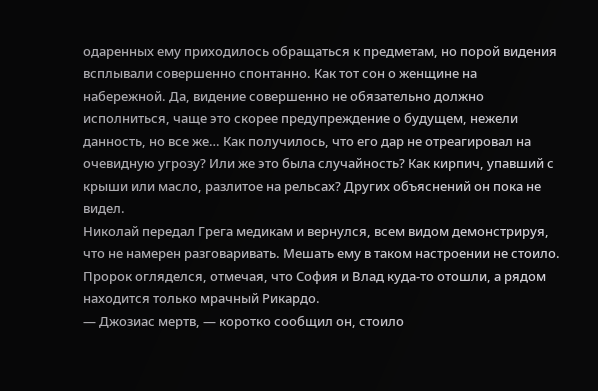одаренных ему приходилось обращаться к предметам, но порой видения всплывали совершенно спонтанно. Как тот сон о женщине на набережной. Да, видение совершенно не обязательно должно исполниться, чаще это скорее предупреждение о будущем, нежели данность, но все же… Как получилось, что его дар не отреагировал на очевидную угрозу? Или же это была случайность? Как кирпич, упавший с крыши или масло, разлитое на рельсах? Других объяснений он пока не видел.
Николай передал Грега медикам и вернулся, всем видом демонстрируя, что не намерен разговаривать. Мешать ему в таком настроении не стоило. Пророк огляделся, отмечая, что София и Влад куда-то отошли, а рядом находится только мрачный Рикардо.
— Джозиас мертв, — коротко сообщил он, стоило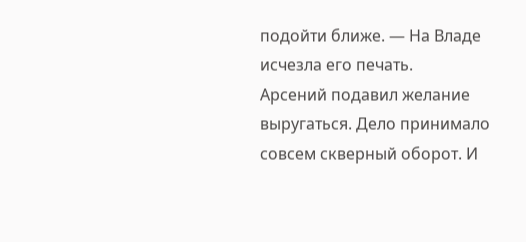подойти ближе. — На Владе исчезла его печать.
Арсений подавил желание выругаться. Дело принимало совсем скверный оборот. И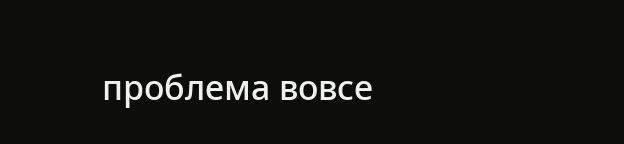проблема вовсе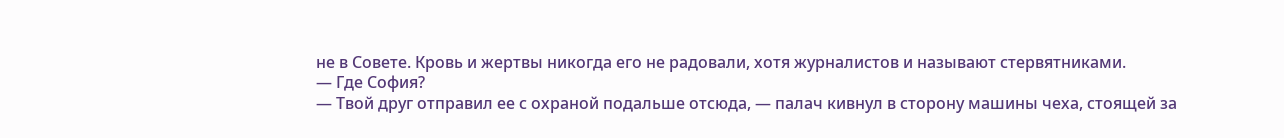не в Совете. Кровь и жертвы никогда его не радовали, хотя журналистов и называют стервятниками.
— Где София?
— Твой друг отправил ее с охраной подальше отсюда, — палач кивнул в сторону машины чеха, стоящей за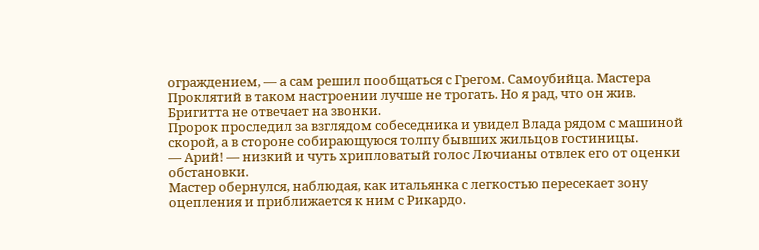ограждением, — а сам решил пообщаться с Грегом. Самоубийца. Мастера Проклятий в таком настроении лучше не трогать. Но я рад, что он жив. Бригитта не отвечает на звонки.
Пророк проследил за взглядом собеседника и увидел Влада рядом с машиной скорой, а в стороне собирающуюся толпу бывших жильцов гостиницы.
— Арий! — низкий и чуть хрипловатый голос Лючианы отвлек его от оценки обстановки.
Мастер обернулся, наблюдая, как итальянка с легкостью пересекает зону оцепления и приближается к ним с Рикардо.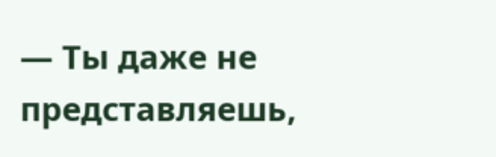— Ты даже не представляешь,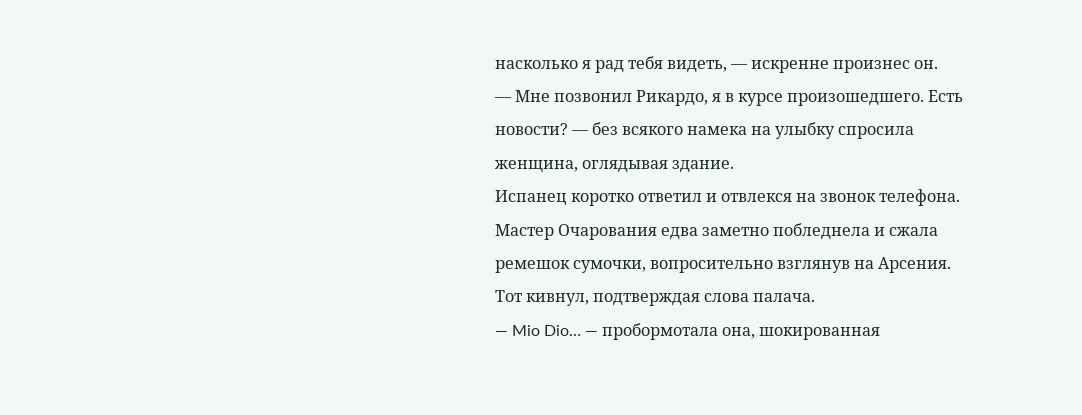насколько я рад тебя видеть, — искренне произнес он.
— Мне позвонил Рикардо, я в курсе произошедшего. Есть новости? — без всякого намека на улыбку спросила женщина, оглядывая здание.
Испанец коротко ответил и отвлекся на звонок телефона. Мастер Очарования едва заметно побледнела и сжала ремешок сумочки, вопросительно взглянув на Арсения. Тот кивнул, подтверждая слова палача.
— Mio Dio… — пробормотала она, шокированная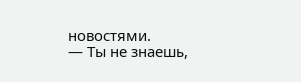новостями.
— Ты не знаешь,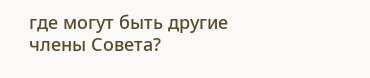где могут быть другие члены Совета?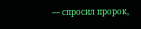— спросил пророк,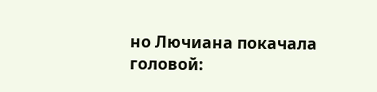но Лючиана покачала головой: